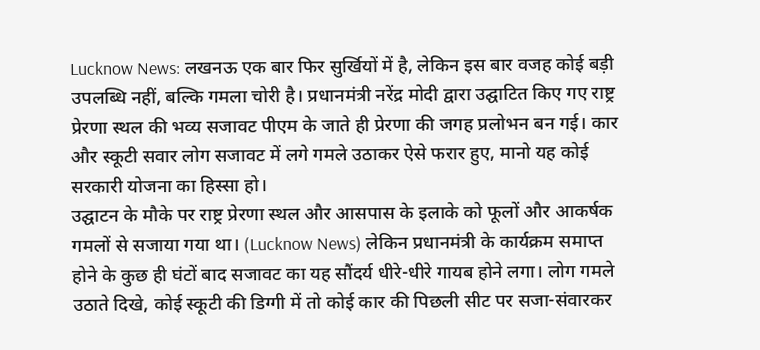Lucknow News: लखनऊ एक बार फिर सुर्खियों में है, लेकिन इस बार वजह कोई बड़ी उपलब्धि नहीं, बल्कि गमला चोरी है। प्रधानमंत्री नरेंद्र मोदी द्वारा उद्घाटित किए गए राष्ट्र प्रेरणा स्थल की भव्य सजावट पीएम के जाते ही प्रेरणा की जगह प्रलोभन बन गई। कार और स्कूटी सवार लोग सजावट में लगे गमले उठाकर ऐसे फरार हुए, मानो यह कोई सरकारी योजना का हिस्सा हो।
उद्घाटन के मौके पर राष्ट्र प्रेरणा स्थल और आसपास के इलाके को फूलों और आकर्षक गमलों से सजाया गया था। (Lucknow News) लेकिन प्रधानमंत्री के कार्यक्रम समाप्त होने के कुछ ही घंटों बाद सजावट का यह सौंदर्य धीरे-धीरे गायब होने लगा। लोग गमले उठाते दिखे, कोई स्कूटी की डिग्गी में तो कोई कार की पिछली सीट पर सजा-संवारकर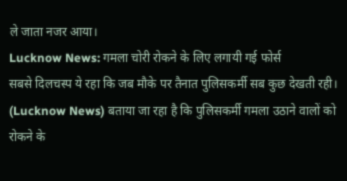ले जाता नजर आया।
Lucknow News: गमला चोरी रोकने के लिए लगायी गई फोर्स
सबसे दिलचस्प ये रहा कि जब मौके पर तैनात पुलिसकर्मी सब कुछ देखती रही। (Lucknow News) बताया जा रहा है कि पुलिसकर्मी गमला उठाने वालों को रोकने के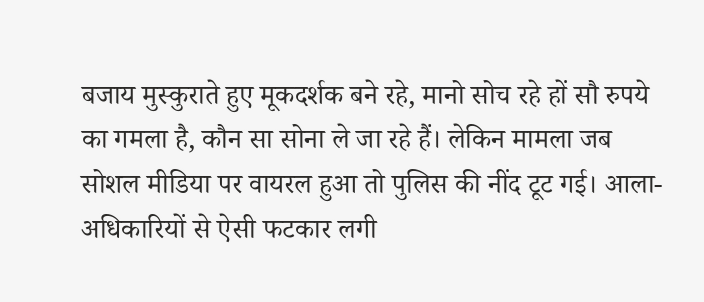बजाय मुस्कुराते हुए मूकदर्शक बने रहे, मानो सोच रहे हों सौ रुपये का गमला है, कौन सा सोना ले जा रहे हैं। लेकिन मामला जब सोशल मीडिया पर वायरल हुआ तो पुलिस की नींद टूट गई। आला-अधिकारियों से ऐसी फटकार लगी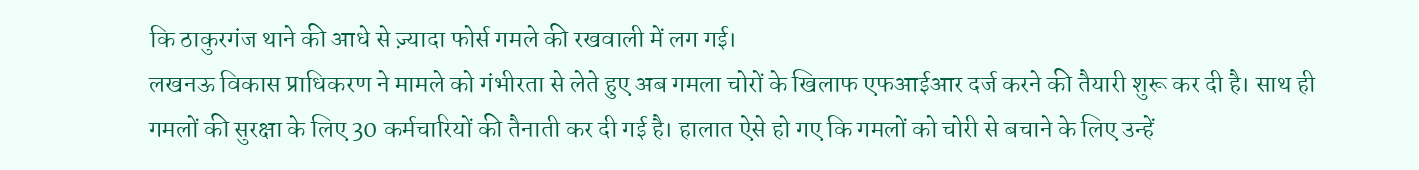कि ठाकुरगंज थाने की आधे से ज़्यादा फोर्स गमले की रखवाली में लग गई।
लखनऊ विकास प्राधिकरण ने मामले को गंभीरता से लेते हुए अब गमला चोरों के खिलाफ एफआईआर दर्ज करने की तैयारी शुरू कर दी है। साथ ही गमलों की सुरक्षा के लिए 30 कर्मचारियों की तैनाती कर दी गई है। हालात ऐसे हो गए कि गमलों को चोरी से बचाने के लिए उन्हें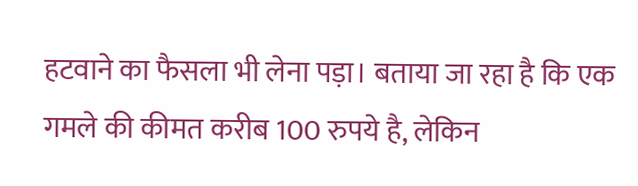हटवाने का फैसला भी लेना पड़ा। बताया जा रहा है कि एक गमले की कीमत करीब 100 रुपये है, लेकिन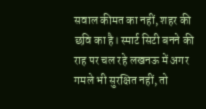सवाल कीमत का नहीं, शहर की छवि का है। स्मार्ट सिटी बनने की राह पर चल रहे लखनऊ में अगर गमले भी सुरक्षित नहीं, तो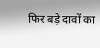फिर बड़े दावों का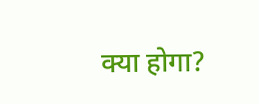क्या होगा?